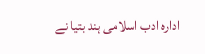ادارہ ادب اسلامی ہند بتیا نے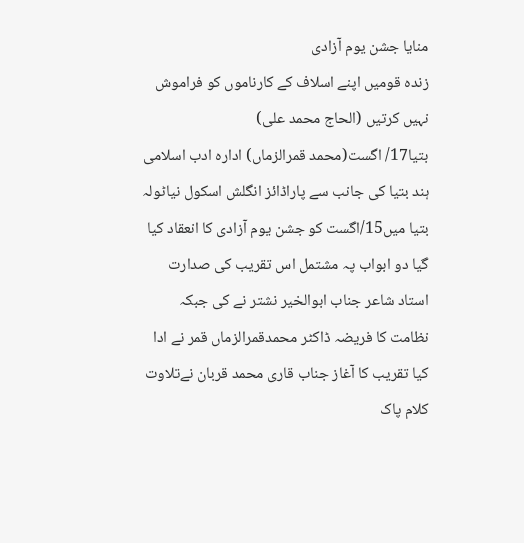منایا جشن یوم آزادی
زندہ قومیں اپنے اسلاف کے کارناموں کو فراموش نہیں کرتیں (الحاج محمد علی)
بتیا17/ اگست(محمد قمرالزماں) ادارہ ادب اسلامی ہند بتیا کی جانب سے پاراڈائز انگلش اسکول نیاٹولہ بتیا میں15/اگست کو جشن یوم آزادی کا انعقاد کیا گیا دو ابواب پہ مشتمل اس تقریب کی صدارت استاد شاعر جناب ابوالخیر نشتر نے کی جبکہ نظامت کا فریضہ ڈاکٹر محمدقمرالزماں قمر نے ادا کیا تقریب کا آغاز جناب قاری محمد قربان نےتلاوت کلام پاک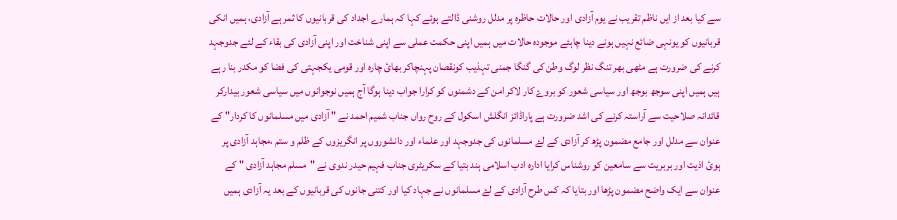سے کیا بعد از ایں ناظم تقریب نے یوم آزادی اور حالات حاظرہ پر مدلل روشنی ڈالتے ہوئے کہا کہ ہمارے اجداد کی قربانیوں کا ثمر ہے آزادی، ہمیں انکی قربانیوں کو یونہی ضائع نہیں ہونے دینا چاہئے موجودہ حالات میں ہمیں اپنی حکمت عملی سے اپنی شناخت اور اپنی آزادی کی بقاء کے لئے جدوجہد کرنے کی ضرورت ہے مٹھی بھر تنگ نظر لوگ وطن کی گنگا جمنی تہذیب کونقصان پہنچاکر بھائ چارہ اور قومی یکجہتی کی فضا کو مکدر بنا رہے ہیں ہمیں اپنی سوجھ بوجھ اور سیاسی شعور کو بروۓ کار لاکر امن کے دشمنوں کو کرارا جواب دینا ہوگا آج ہمیں نوجوانوں میں سیاسی شعور بیدارکر قائدانہ صلاحیت سے آراستہ کرنے کی اشد ضرورت ہے پاراڈائز انگلش اسکول کے روح رواں جناب شمیم احمد نے " آزادی میں مسلمانوں کا کردار" کے عنوان سے مدلل اور جامع مضمون پڑھ کر آزادی کے لۓ مسلمانوں کی جدوجہد اور علماء اور دانشوروں پر انگریزوں کے ظلم و ستم ،مجاہد آزادی پر ہوئ اذیت اور بربریت سے سامعین کو روشناس کرایا ادارہ ادب اسلامی ہند بتیا کے سکریٹری جناب فہیم حیدر ندوی نے "مسلم مجاہد آزادی " کے عنوان سے ایک واضح مضمون پڑھا اور بتایا کہ کس طرح آزادی کے لۓ مسلمانوں نے جہاد کیا اور کتنی جانوں کی قربانیوں کے بعد یہ آزادی ہمیں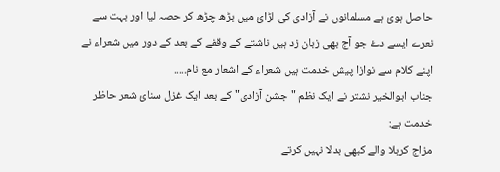حاصل ہوئ ہے مسلمانوں نے آزادی کی لڑائ میں بڑھ چڑھ کر حصہ لیا اور بہت سے نعرے ایسے دۓ جو آج بھی زبان زد ہیں ناشتے کے وقفے کے بعد کے دور میں شعراء نے اپنے کلام سے نوازا پیش خدمت ہیں شعراء کے اشعار مع نام.....
جناب ابوالخیر نشتر نے ایک نظم "جشن آزادی" کے بعد ایک غزل سنائ شعر حاظر خدمت ہے:
مزاج کربلا والے کبھی بدلا نہیں کرتے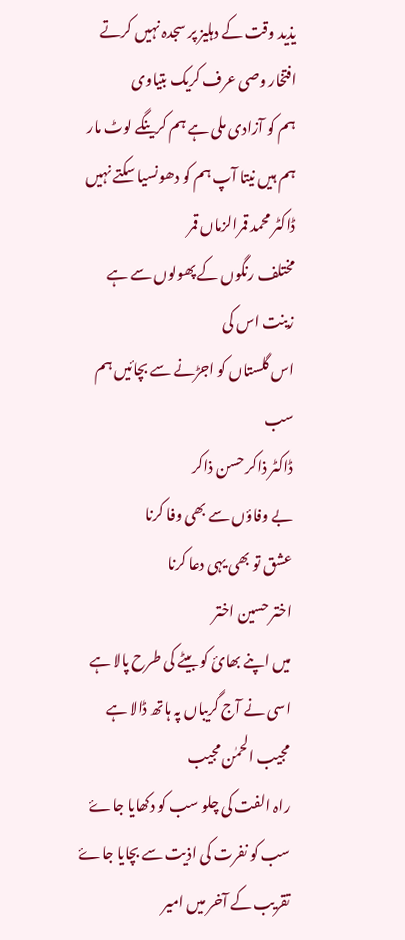یذید وقت کے دہلیز پر سجدہ نہیں کرتے
افتخار وصی عرف کریک بتیاوی
ہم کو آزادی ملی ہے ہم کرینگے لوٹ مار
ہم ہیں نیتا آپ ہم کو دھونسیا سکتے نہیں
ڈاکٹر محمد قمرالزماں قمر
مختلف رنگوں کے پھولوں سے ہے زینت اس کی
اس گلستاں کو اجڑنے سے بچائیں ہم سب
ڈاکٹر ذاکر حسن ذاکر
بے وفاؤں سے بھی وفا کرنا
عشق تو بھی یہی دعا کرنا
اختر حسین اختر
میں اپنے بھائ کو بیٹے کی طرح پالا ہے
اسی نے آج گریباں پہ ہاتھ ڈالا ہے
مجیب الحمٰن مجیب
راہ الفت کی چلو سب کو دکھایا جاۓ
سب کو نفرت کی اذیت سے بچایا جاۓ
تقریب کے آخر میں امیر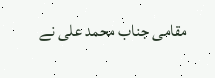مقامی جناب محمد علی نے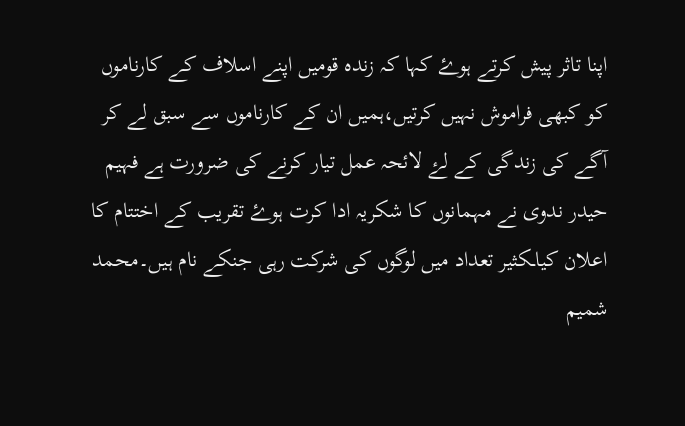اپنا تاثر پیش کرتے ہوۓ کہا کہ زندہ قومیں اپنے اسلاف کے کارناموں کو کبھی فراموش نہیں کرتیں،ہمیں ان کے کارناموں سے سبق لے کر آگے کی زندگی کے لۓ لائحہ عمل تیار کرنے کی ضرورت ہے فہیم حیدر ندوی نے مہمانوں کا شکریہ ادا کرت ہوۓ تقریب کے اختتام کا اعلان کیاــکثیر تعداد میں لوگوں کی شرکت رہی جنکے نام ہیں۔محمد شمیم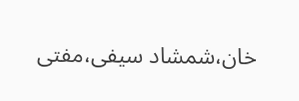خان،شمشاد سيفی،مفتی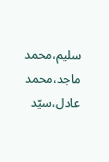سلیم،محمد ماجد،محمد عادل،سیّد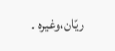ریّان،وغیرہ ۔